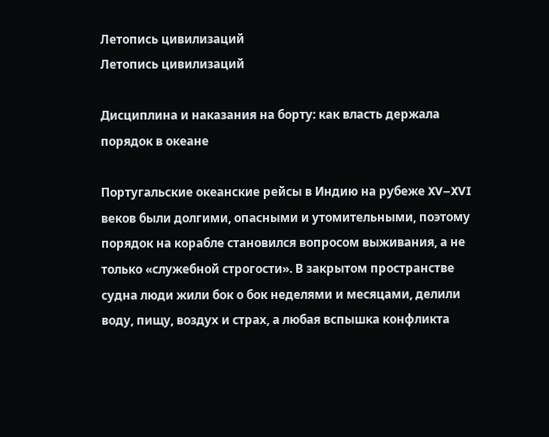Летопись цивилизаций
Летопись цивилизаций

Дисциплина и наказания на борту: как власть держала порядок в океане

Португальские океанские рейсы в Индию на рубеже XV–XVI веков были долгими, опасными и утомительными, поэтому порядок на корабле становился вопросом выживания, а не только «служебной строгости». В закрытом пространстве судна люди жили бок о бок неделями и месяцами, делили воду, пищу, воздух и страх, а любая вспышка конфликта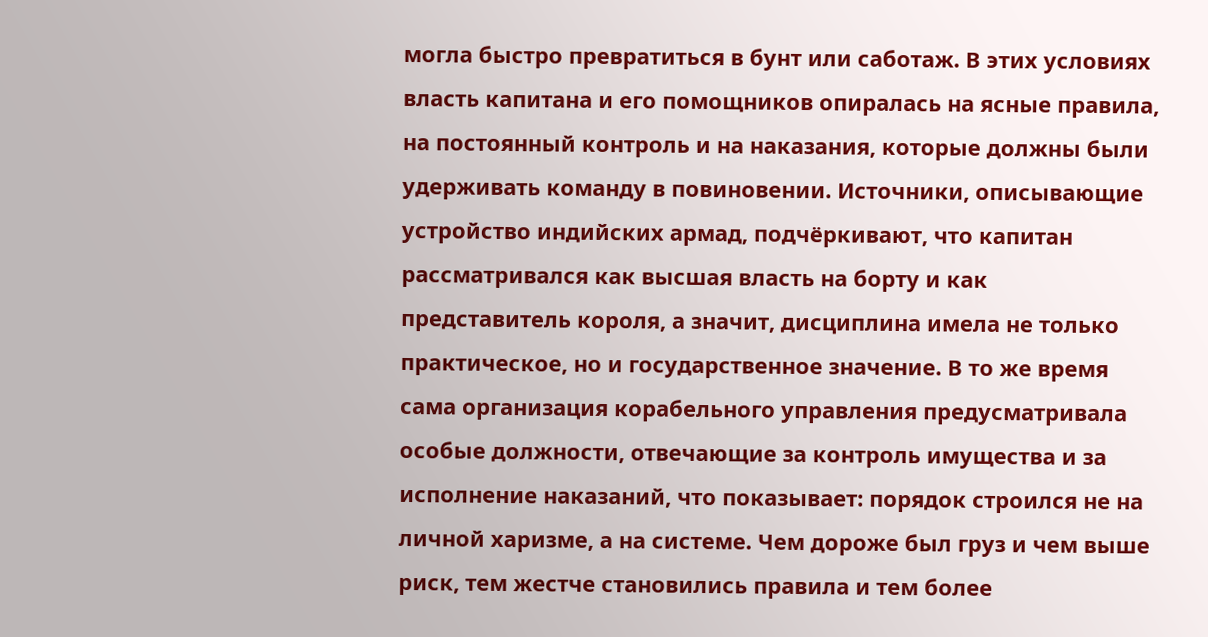могла быстро превратиться в бунт или саботаж. В этих условиях власть капитана и его помощников опиралась на ясные правила, на постоянный контроль и на наказания, которые должны были удерживать команду в повиновении. Источники, описывающие устройство индийских армад, подчёркивают, что капитан рассматривался как высшая власть на борту и как представитель короля, а значит, дисциплина имела не только практическое, но и государственное значение. В то же время сама организация корабельного управления предусматривала особые должности, отвечающие за контроль имущества и за исполнение наказаний, что показывает: порядок строился не на личной харизме, а на системе. Чем дороже был груз и чем выше риск, тем жестче становились правила и тем более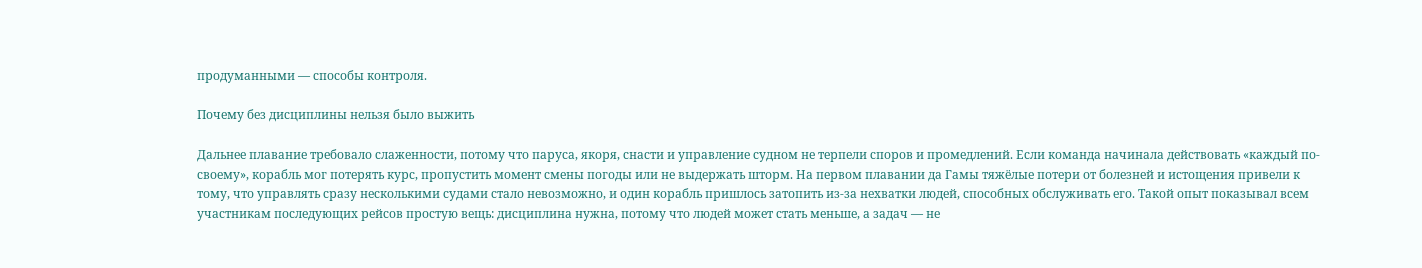продуманными — способы контроля.

Почему без дисциплины нельзя было выжить

Дальнее плавание требовало слаженности, потому что паруса, якоря, снасти и управление судном не терпели споров и промедлений. Если команда начинала действовать «каждый по-своему», корабль мог потерять курс, пропустить момент смены погоды или не выдержать шторм. На первом плавании да Гамы тяжёлые потери от болезней и истощения привели к тому, что управлять сразу несколькими судами стало невозможно, и один корабль пришлось затопить из-за нехватки людей, способных обслуживать его. Такой опыт показывал всем участникам последующих рейсов простую вещь: дисциплина нужна, потому что людей может стать меньше, а задач — не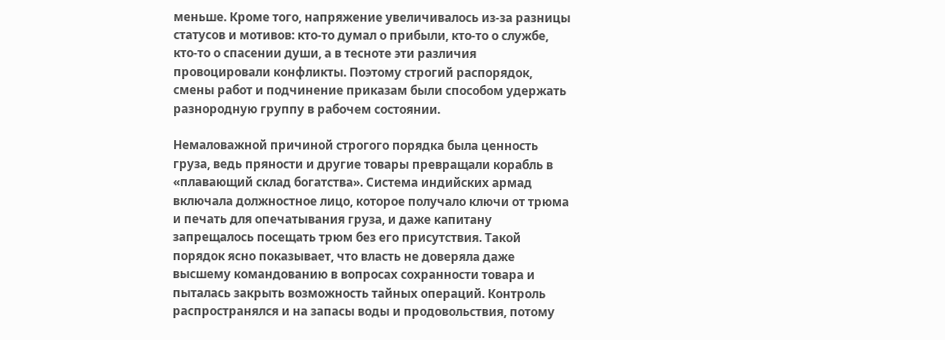меньше. Кроме того, напряжение увеличивалось из-за разницы статусов и мотивов: кто-то думал о прибыли, кто-то о службе, кто-то о спасении души, а в тесноте эти различия провоцировали конфликты. Поэтому строгий распорядок, смены работ и подчинение приказам были способом удержать разнородную группу в рабочем состоянии.

Немаловажной причиной строгого порядка была ценность груза, ведь пряности и другие товары превращали корабль в «плавающий склад богатства». Система индийских армад включала должностное лицо, которое получало ключи от трюма и печать для опечатывания груза, и даже капитану запрещалось посещать трюм без его присутствия. Такой порядок ясно показывает, что власть не доверяла даже высшему командованию в вопросах сохранности товара и пыталась закрыть возможность тайных операций. Контроль распространялся и на запасы воды и продовольствия, потому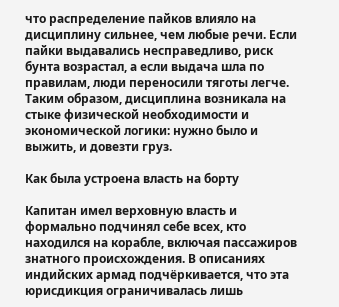что распределение пайков влияло на дисциплину сильнее, чем любые речи. Если пайки выдавались несправедливо, риск бунта возрастал, а если выдача шла по правилам, люди переносили тяготы легче. Таким образом, дисциплина возникала на стыке физической необходимости и экономической логики: нужно было и выжить, и довезти груз.

Как была устроена власть на борту

Капитан имел верховную власть и формально подчинял себе всех, кто находился на корабле, включая пассажиров знатного происхождения. В описаниях индийских армад подчёркивается, что эта юрисдикция ограничивалась лишь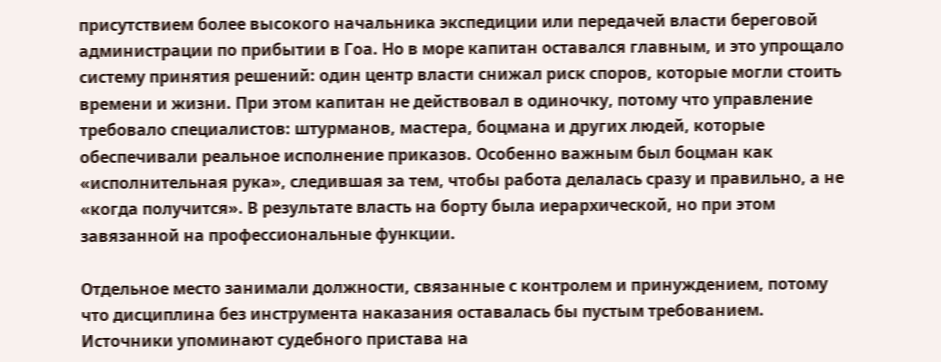присутствием более высокого начальника экспедиции или передачей власти береговой администрации по прибытии в Гоа. Но в море капитан оставался главным, и это упрощало систему принятия решений: один центр власти снижал риск споров, которые могли стоить времени и жизни. При этом капитан не действовал в одиночку, потому что управление требовало специалистов: штурманов, мастера, боцмана и других людей, которые обеспечивали реальное исполнение приказов. Особенно важным был боцман как «исполнительная рука», следившая за тем, чтобы работа делалась сразу и правильно, а не «когда получится». В результате власть на борту была иерархической, но при этом завязанной на профессиональные функции.

Отдельное место занимали должности, связанные с контролем и принуждением, потому что дисциплина без инструмента наказания оставалась бы пустым требованием. Источники упоминают судебного пристава на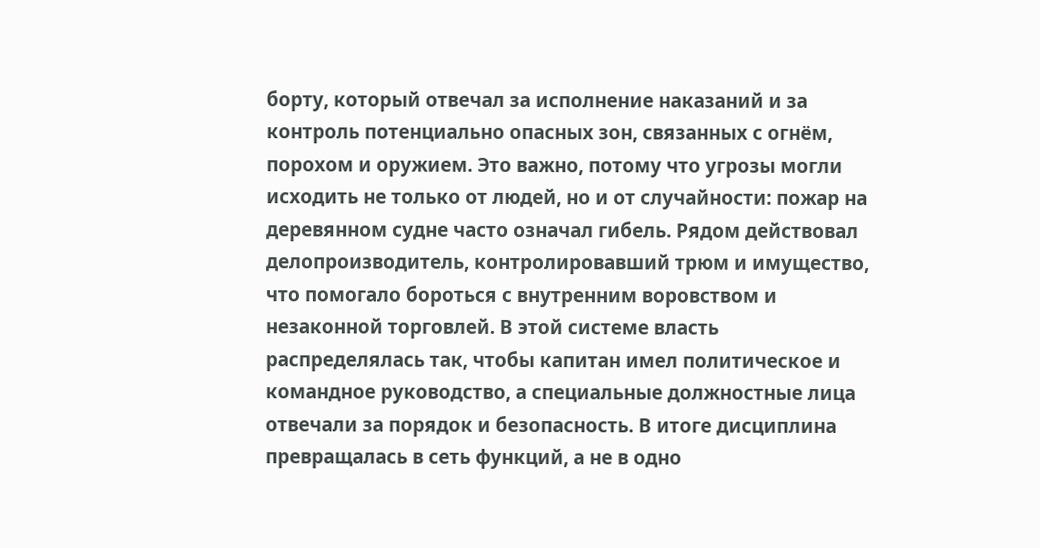борту, который отвечал за исполнение наказаний и за контроль потенциально опасных зон, связанных с огнём, порохом и оружием. Это важно, потому что угрозы могли исходить не только от людей, но и от случайности: пожар на деревянном судне часто означал гибель. Рядом действовал делопроизводитель, контролировавший трюм и имущество, что помогало бороться с внутренним воровством и незаконной торговлей. В этой системе власть распределялась так, чтобы капитан имел политическое и командное руководство, а специальные должностные лица отвечали за порядок и безопасность. В итоге дисциплина превращалась в сеть функций, а не в одно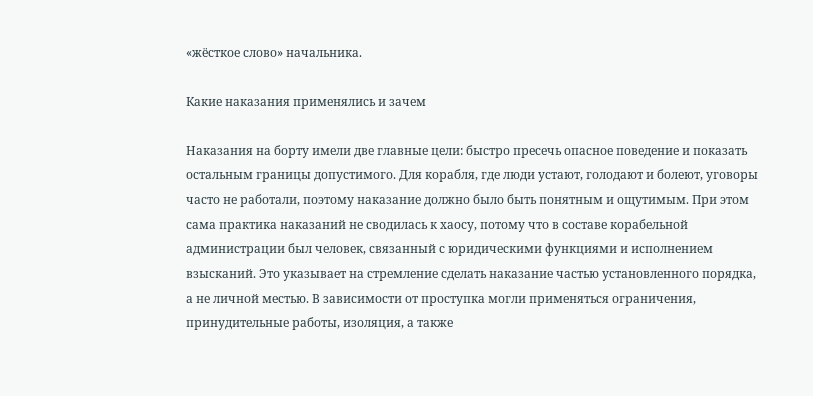«жёсткое слово» начальника.

Какие наказания применялись и зачем

Наказания на борту имели две главные цели: быстро пресечь опасное поведение и показать остальным границы допустимого. Для корабля, где люди устают, голодают и болеют, уговоры часто не работали, поэтому наказание должно было быть понятным и ощутимым. При этом сама практика наказаний не сводилась к хаосу, потому что в составе корабельной администрации был человек, связанный с юридическими функциями и исполнением взысканий. Это указывает на стремление сделать наказание частью установленного порядка, а не личной местью. В зависимости от проступка могли применяться ограничения, принудительные работы, изоляция, а также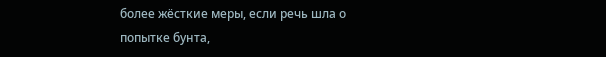более жёсткие меры, если речь шла о попытке бунта,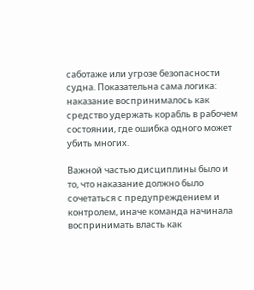саботаже или угрозе безопасности судна. Показательна сама логика: наказание воспринималось как средство удержать корабль в рабочем состоянии, где ошибка одного может убить многих.

Важной частью дисциплины было и то, что наказание должно было сочетаться с предупреждением и контролем, иначе команда начинала воспринимать власть как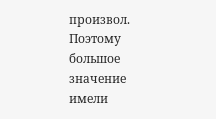произвол. Поэтому большое значение имели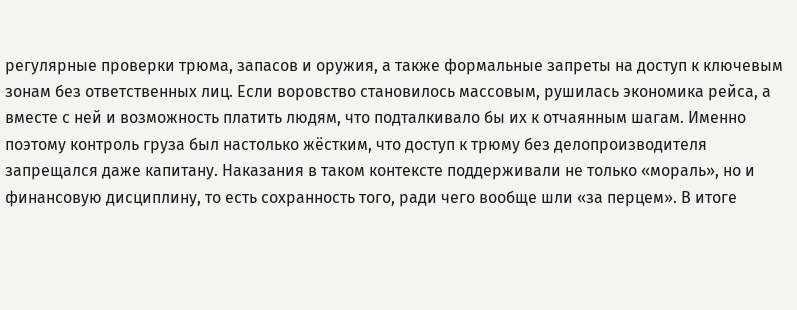регулярные проверки трюма, запасов и оружия, а также формальные запреты на доступ к ключевым зонам без ответственных лиц. Если воровство становилось массовым, рушилась экономика рейса, а вместе с ней и возможность платить людям, что подталкивало бы их к отчаянным шагам. Именно поэтому контроль груза был настолько жёстким, что доступ к трюму без делопроизводителя запрещался даже капитану. Наказания в таком контексте поддерживали не только «мораль», но и финансовую дисциплину, то есть сохранность того, ради чего вообще шли «за перцем». В итоге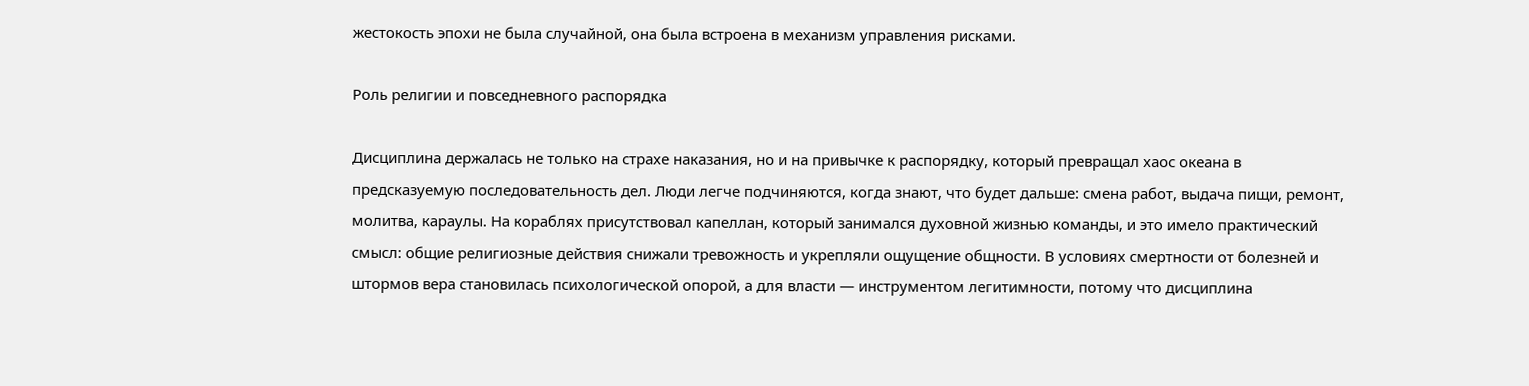жестокость эпохи не была случайной, она была встроена в механизм управления рисками.

Роль религии и повседневного распорядка

Дисциплина держалась не только на страхе наказания, но и на привычке к распорядку, который превращал хаос океана в предсказуемую последовательность дел. Люди легче подчиняются, когда знают, что будет дальше: смена работ, выдача пищи, ремонт, молитва, караулы. На кораблях присутствовал капеллан, который занимался духовной жизнью команды, и это имело практический смысл: общие религиозные действия снижали тревожность и укрепляли ощущение общности. В условиях смертности от болезней и штормов вера становилась психологической опорой, а для власти — инструментом легитимности, потому что дисциплина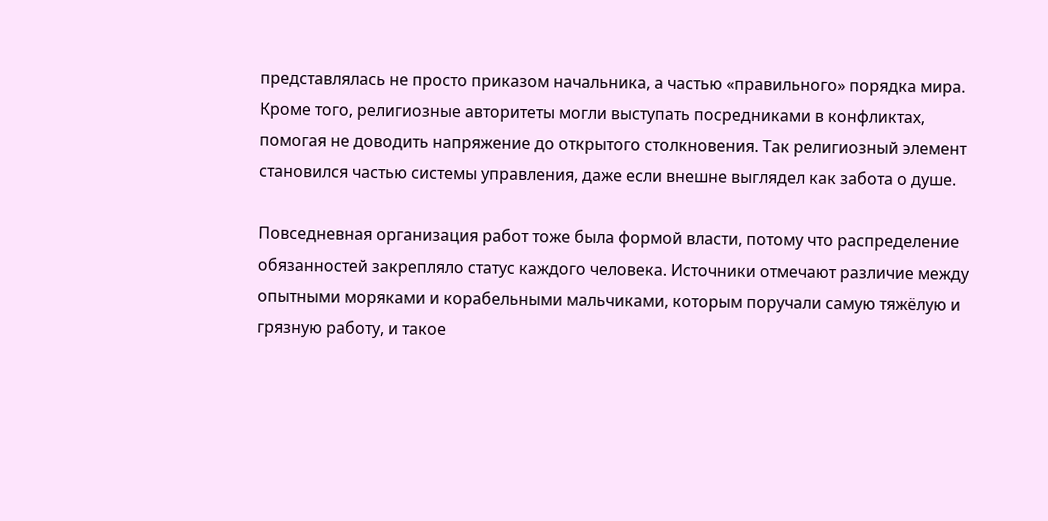представлялась не просто приказом начальника, а частью «правильного» порядка мира. Кроме того, религиозные авторитеты могли выступать посредниками в конфликтах, помогая не доводить напряжение до открытого столкновения. Так религиозный элемент становился частью системы управления, даже если внешне выглядел как забота о душе.

Повседневная организация работ тоже была формой власти, потому что распределение обязанностей закрепляло статус каждого человека. Источники отмечают различие между опытными моряками и корабельными мальчиками, которым поручали самую тяжёлую и грязную работу, и такое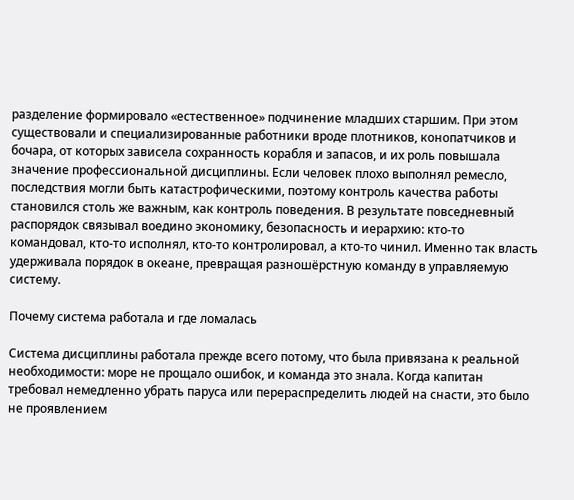разделение формировало «естественное» подчинение младших старшим. При этом существовали и специализированные работники вроде плотников, конопатчиков и бочара, от которых зависела сохранность корабля и запасов, и их роль повышала значение профессиональной дисциплины. Если человек плохо выполнял ремесло, последствия могли быть катастрофическими, поэтому контроль качества работы становился столь же важным, как контроль поведения. В результате повседневный распорядок связывал воедино экономику, безопасность и иерархию: кто-то командовал, кто-то исполнял, кто-то контролировал, а кто-то чинил. Именно так власть удерживала порядок в океане, превращая разношёрстную команду в управляемую систему.

Почему система работала и где ломалась

Система дисциплины работала прежде всего потому, что была привязана к реальной необходимости: море не прощало ошибок, и команда это знала. Когда капитан требовал немедленно убрать паруса или перераспределить людей на снасти, это было не проявлением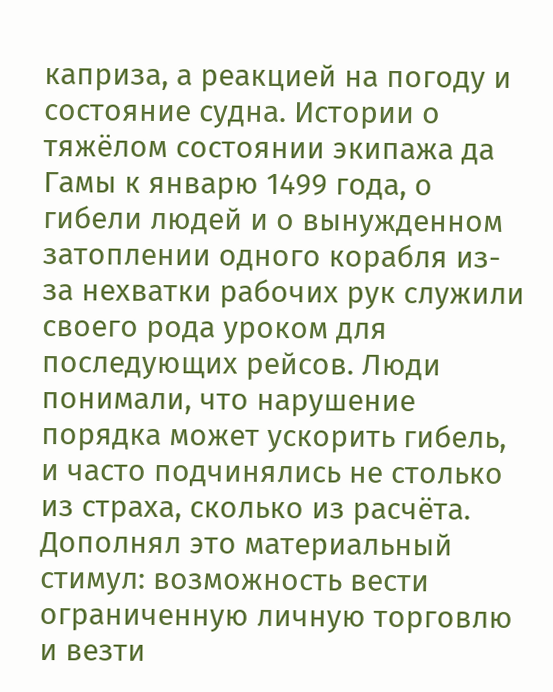каприза, а реакцией на погоду и состояние судна. Истории о тяжёлом состоянии экипажа да Гамы к январю 1499 года, о гибели людей и о вынужденном затоплении одного корабля из-за нехватки рабочих рук служили своего рода уроком для последующих рейсов. Люди понимали, что нарушение порядка может ускорить гибель, и часто подчинялись не столько из страха, сколько из расчёта. Дополнял это материальный стимул: возможность вести ограниченную личную торговлю и везти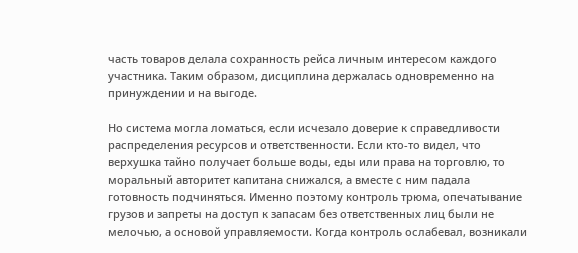часть товаров делала сохранность рейса личным интересом каждого участника. Таким образом, дисциплина держалась одновременно на принуждении и на выгоде.

Но система могла ломаться, если исчезало доверие к справедливости распределения ресурсов и ответственности. Если кто-то видел, что верхушка тайно получает больше воды, еды или права на торговлю, то моральный авторитет капитана снижался, а вместе с ним падала готовность подчиняться. Именно поэтому контроль трюма, опечатывание грузов и запреты на доступ к запасам без ответственных лиц были не мелочью, а основой управляемости. Когда контроль ослабевал, возникали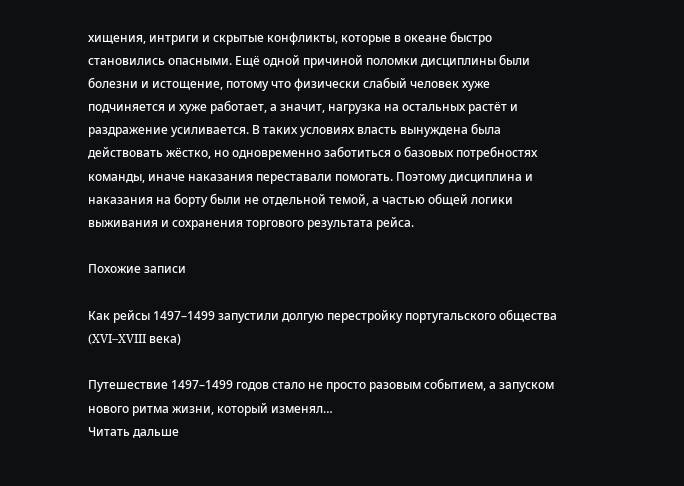хищения, интриги и скрытые конфликты, которые в океане быстро становились опасными. Ещё одной причиной поломки дисциплины были болезни и истощение, потому что физически слабый человек хуже подчиняется и хуже работает, а значит, нагрузка на остальных растёт и раздражение усиливается. В таких условиях власть вынуждена была действовать жёстко, но одновременно заботиться о базовых потребностях команды, иначе наказания переставали помогать. Поэтому дисциплина и наказания на борту были не отдельной темой, а частью общей логики выживания и сохранения торгового результата рейса.

Похожие записи

Как рейсы 1497–1499 запустили долгую перестройку португальского общества (XVI–XVIII века)

Путешествие 1497–1499 годов стало не просто разовым событием, а запуском нового ритма жизни, который изменял…
Читать дальше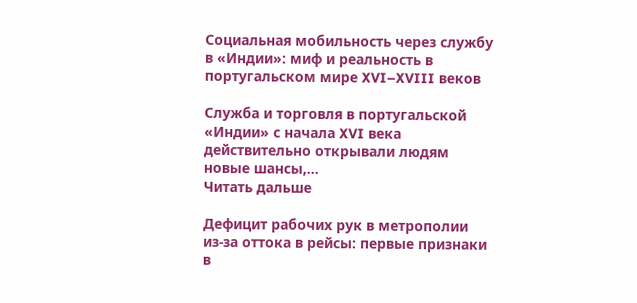Социальная мобильность через службу в «Индии»: миф и реальность в португальском мире XVI–XVIII веков

Служба и торговля в португальской «Индии» с начала XVI века действительно открывали людям новые шансы,…
Читать дальше

Дефицит рабочих рук в метрополии из‑за оттока в рейсы: первые признаки в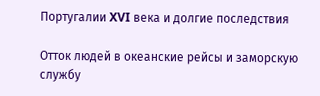Португалии XVI века и долгие последствия

Отток людей в океанские рейсы и заморскую службу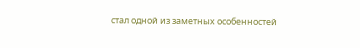стал одной из заметных особенностей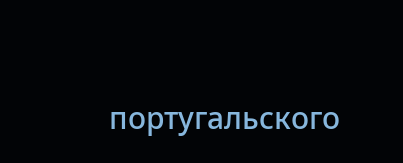португальского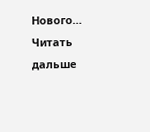Нового…
Читать дальше